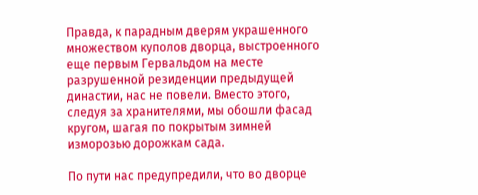Правда, к парадным дверям украшенного множеством куполов дворца, выстроенного еще первым Гервальдом на месте разрушенной резиденции предыдущей династии, нас не повели. Вместо этого, следуя за хранителями, мы обошли фасад кругом, шагая по покрытым зимней изморозью дорожкам сада.

По пути нас предупредили, что во дворце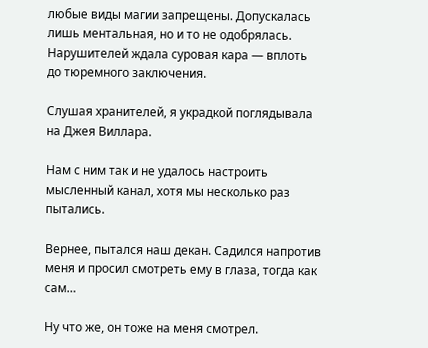любые виды магии запрещены. Допускалась лишь ментальная, но и то не одобрялась. Нарушителей ждала суровая кара — вплоть до тюремного заключения.

Слушая хранителей, я украдкой поглядывала на Джея Виллара.

Нам с ним так и не удалось настроить мысленный канал, хотя мы несколько раз пытались.

Вернее, пытался наш декан. Садился напротив меня и просил смотреть ему в глаза, тогда как сам…

Ну что же, он тоже на меня смотрел.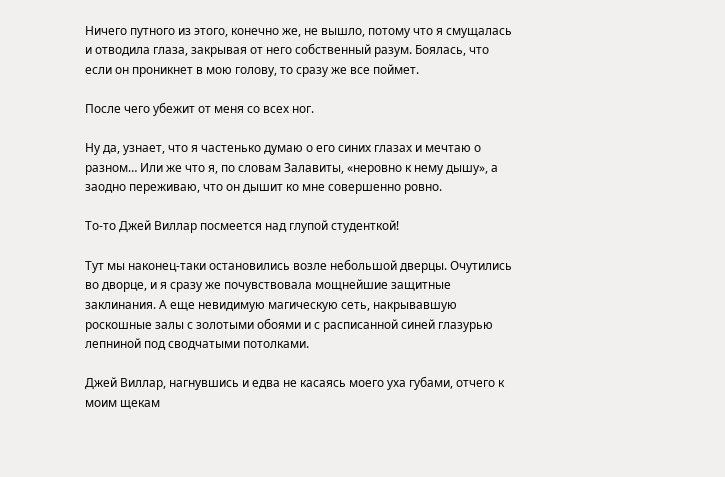Ничего путного из этого, конечно же, не вышло, потому что я смущалась и отводила глаза, закрывая от него собственный разум. Боялась, что если он проникнет в мою голову, то сразу же все поймет.

После чего убежит от меня со всех ног.

Ну да, узнает, что я частенько думаю о его синих глазах и мечтаю о разном… Или же что я, по словам Залавиты, «неровно к нему дышу», а заодно переживаю, что он дышит ко мне совершенно ровно.

То-то Джей Виллар посмеется над глупой студенткой!

Тут мы наконец-таки остановились возле небольшой дверцы. Очутились во дворце, и я сразу же почувствовала мощнейшие защитные заклинания. А еще невидимую магическую сеть, накрывавшую роскошные залы с золотыми обоями и с расписанной синей глазурью лепниной под сводчатыми потолками.

Джей Виллар, нагнувшись и едва не касаясь моего уха губами, отчего к моим щекам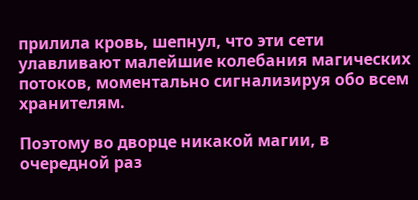прилила кровь, шепнул, что эти сети улавливают малейшие колебания магических потоков, моментально сигнализируя обо всем хранителям.

Поэтому во дворце никакой магии, в очередной раз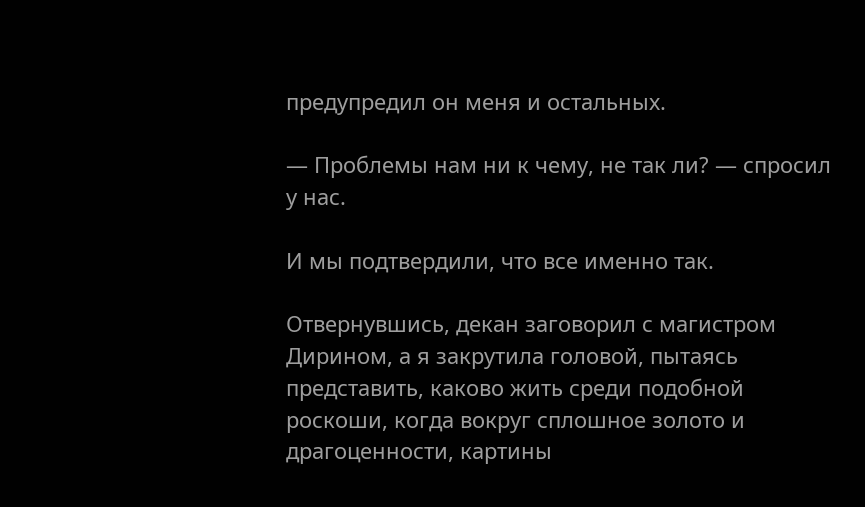предупредил он меня и остальных.

— Проблемы нам ни к чему, не так ли? — спросил у нас.

И мы подтвердили, что все именно так.

Отвернувшись, декан заговорил с магистром Дирином, а я закрутила головой, пытаясь представить, каково жить среди подобной роскоши, когда вокруг сплошное золото и драгоценности, картины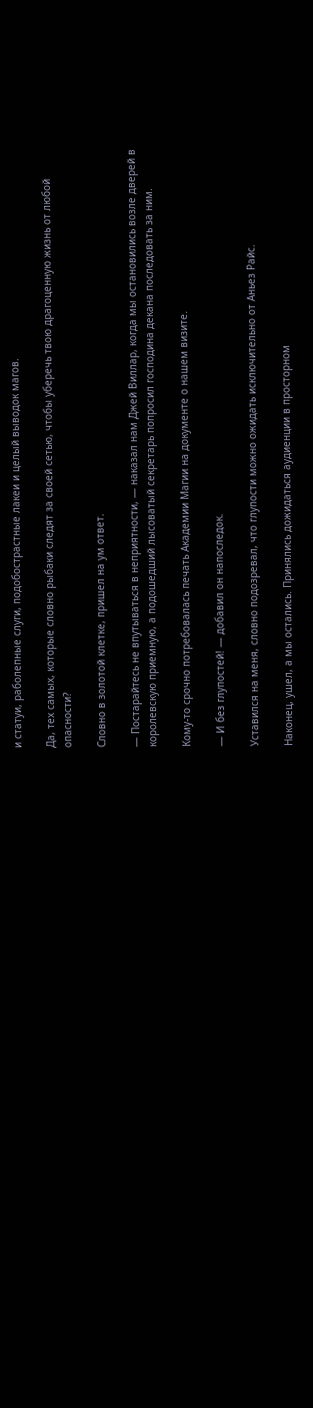и статуи, раболепные слуги, подобострастные лакеи и целый выводок магов.

Да, тех самых, которые словно рыбаки следят за своей сетью, чтобы уберечь твою драгоценную жизнь от любой опасности?

Словно в золотой клетке, пришел на ум ответ.

— Постарайтесь не впутываться в неприятности, — наказал нам Джей Виллар, когда мы остановились возле дверей в королевскую приемную, а подошедший лысоватый секретарь попросил господина декана последовать за ним.

Кому-то срочно потребовалась печать Академии Магии на документе о нашем визите.

— И без глупостей! — добавил он напоследок.

Уставился на меня, словно подозревал, что глупости можно ожидать исключительно от Аньез Райс.

Наконец, ушел, а мы остались. Принялись дожидаться аудиенции в просторном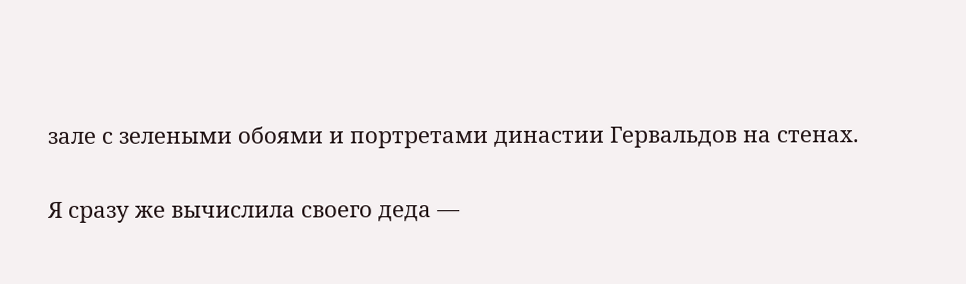зале с зелеными обоями и портретами династии Гервальдов на стенах.

Я сразу же вычислила своего деда —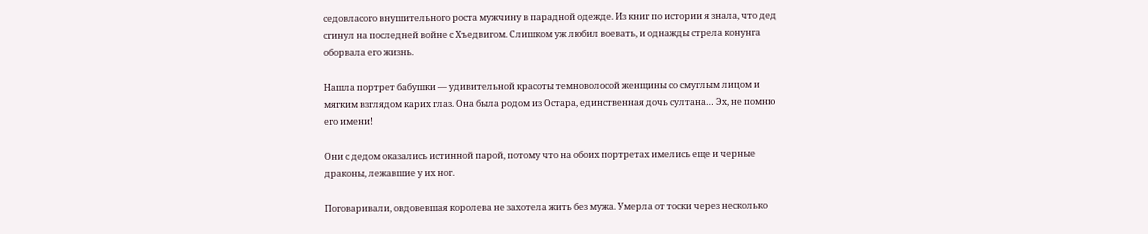седовласого внушительного роста мужчину в парадной одежде. Из книг по истории я знала, что дед сгинул на последней войне с Хъедвигом. Слишком уж любил воевать, и однажды стрела конунга оборвала его жизнь.

Нашла портрет бабушки — удивительной красоты темноволосой женщины со смуглым лицом и мягким взглядом карих глаз. Она была родом из Остара, единственная дочь султана… Эх, не помню его имени!

Они с дедом оказались истинной парой, потому что на обоих портретах имелись еще и черные драконы, лежавшие у их ног.

Поговаривали, овдовевшая королева не захотела жить без мужа. Умерла от тоски через несколько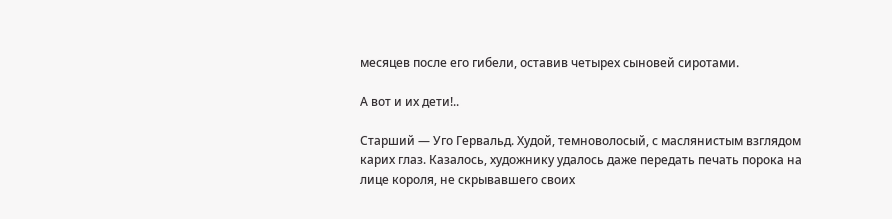месяцев после его гибели, оставив четырех сыновей сиротами.

А вот и их дети!..

Старший — Уго Гервальд. Худой, темноволосый, с маслянистым взглядом карих глаз. Казалось, художнику удалось даже передать печать порока на лице короля, не скрывавшего своих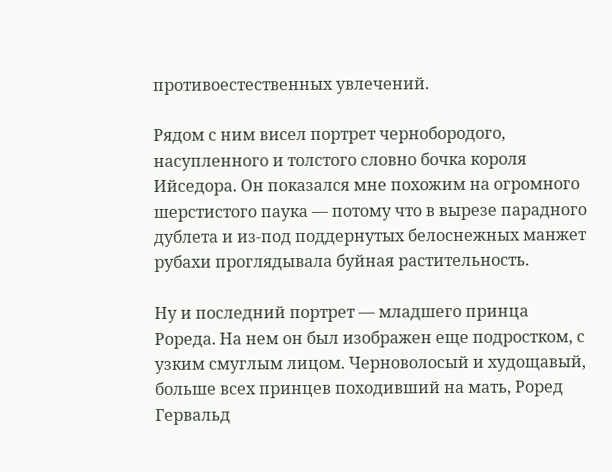противоестественных увлечений.

Рядом с ним висел портрет чернобородого, насупленного и толстого словно бочка короля Ийседора. Он показался мне похожим на огромного шерстистого паука — потому что в вырезе парадного дублета и из-под поддернутых белоснежных манжет рубахи проглядывала буйная растительность.

Ну и последний портрет — младшего принца Рореда. На нем он был изображен еще подростком, с узким смуглым лицом. Черноволосый и худощавый, больше всех принцев походивший на мать, Роред Гервальд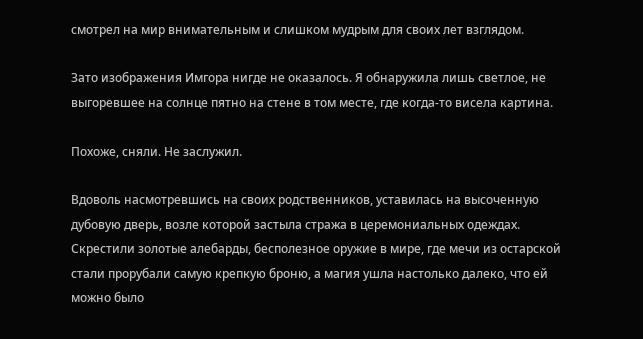смотрел на мир внимательным и слишком мудрым для своих лет взглядом.

Зато изображения Имгора нигде не оказалось. Я обнаружила лишь светлое, не выгоревшее на солнце пятно на стене в том месте, где когда-то висела картина.

Похоже, сняли. Не заслужил.

Вдоволь насмотревшись на своих родственников, уставилась на высоченную дубовую дверь, возле которой застыла стража в церемониальных одеждах. Скрестили золотые алебарды, бесполезное оружие в мире, где мечи из остарской стали прорубали самую крепкую броню, а магия ушла настолько далеко, что ей можно было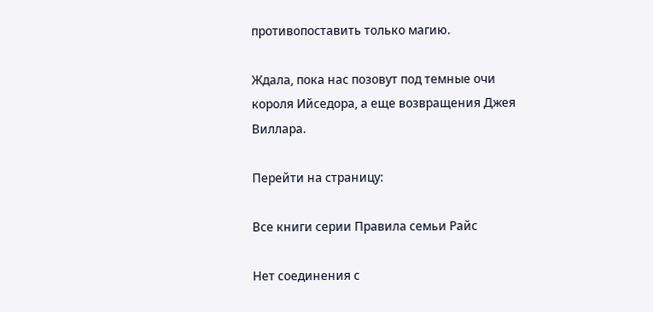противопоставить только магию.

Ждала, пока нас позовут под темные очи короля Ийседора, а еще возвращения Джея Виллара.

Перейти на страницу:

Все книги серии Правила семьи Райс

Нет соединения с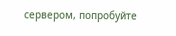сервером, попробуйте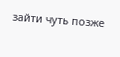зайти чуть позже